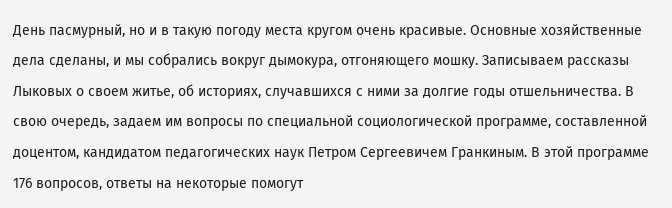День пасмурный, но и в такую погоду места кругом очень красивые. Основные хозяйственные дела сделаны, и мы собрались вокруг дымокура, отгоняющего мошку. Записываем рассказы Лыковых о своем житье, об историях, случавшихся с ними за долгие годы отшельничества. В свою очередь, задаем им вопросы по специальной социологической программе, составленной доцентом, кандидатом педагогических наук Петром Сергеевичем Гранкиным. В этой программе 176 вопросов, ответы на некоторые помогут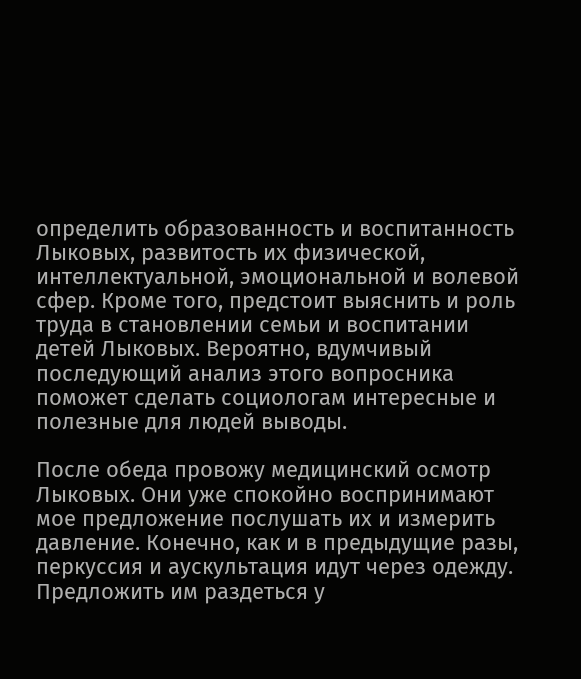определить образованность и воспитанность Лыковых, развитость их физической, интеллектуальной, эмоциональной и волевой сфер. Кроме того, предстоит выяснить и роль труда в становлении семьи и воспитании детей Лыковых. Вероятно, вдумчивый последующий анализ этого вопросника поможет сделать социологам интересные и полезные для людей выводы.

После обеда провожу медицинский осмотр Лыковых. Они уже спокойно воспринимают мое предложение послушать их и измерить давление. Конечно, как и в предыдущие разы, перкуссия и аускультация идут через одежду. Предложить им раздеться у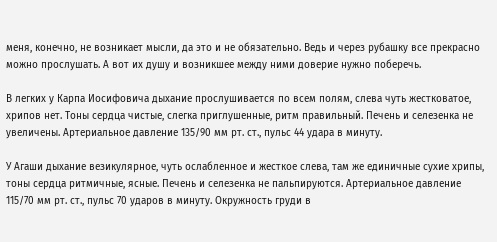меня, конечно, не возникает мысли, да это и не обязательно. Ведь и через рубашку все прекрасно можно прослушать. А вот их душу и возникшее между ними доверие нужно поберечь.

В легких у Карпа Иосифовича дыхание прослушивается по всем полям, слева чуть жестковатое, хрипов нет. Тоны сердца чистые, слегка приглушенные, ритм правильный. Печень и селезенка не увеличены. Артериальное давление 135/90 мм рт. ст., пульс 44 удара в минуту.

У Агаши дыхание везикулярное, чуть ослабленное и жесткое слева, там же единичные сухие хрипы, тоны сердца ритмичные, ясные. Печень и селезенка не пальпируются. Артериальное давление 115/70 мм рт. ст., пульс 70 ударов в минуту. Окружность груди в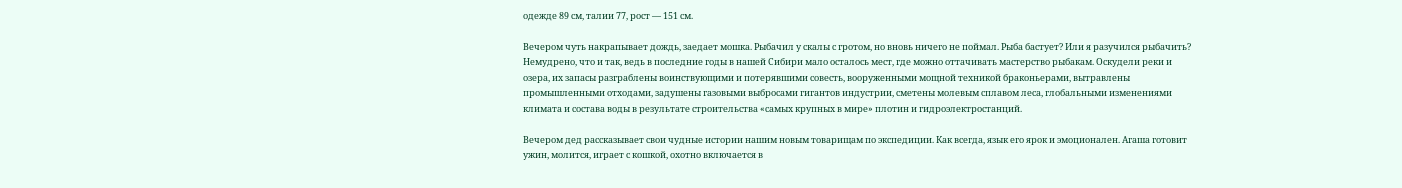одежде 89 см, талии 77, рост — 151 см.

Вечером чуть накрапывает дождь, заедает мошка. Рыбачил у скалы с гротом, но вновь ничего не поймал. Рыба бастует? Или я разучился рыбачить? Немудрено, что и так, ведь в последние годы в нашей Сибири мало осталось мест, где можно оттачивать мастерство рыбакам. Оскудели реки и озера, их запасы разграблены воинствующими и потерявшими совесть, вооруженными мощной техникой браконьерами, вытравлены промышленными отходами, задушены газовыми выбросами гигантов индустрии, сметены молевым сплавом леса, глобальными изменениями климата и состава воды в результате строительства «самых крупных в мире» плотин и гидроэлектростанций.

Вечером дед рассказывает свои чудные истории нашим новым товарищам по экспедиции. Как всегда, язык его ярок и эмоционален. Агаша готовит ужин, молится, играет с кошкой, охотно включается в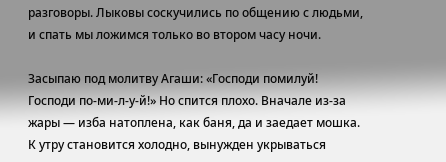разговоры. Лыковы соскучились по общению с людьми, и спать мы ложимся только во втором часу ночи.

Засыпаю под молитву Агаши: «Господи помилуй! Господи по-ми-л-у-й!» Но спится плохо. Вначале из-за жары — изба натоплена, как баня, да и заедает мошка. К утру становится холодно, вынужден укрываться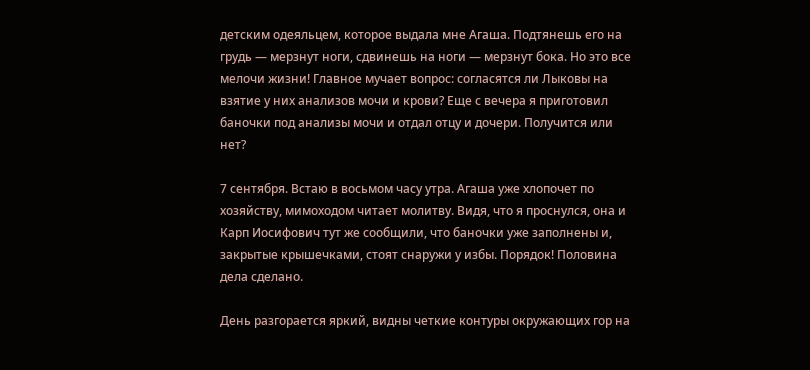детским одеяльцем, которое выдала мне Агаша. Подтянешь его на грудь — мерзнут ноги, сдвинешь на ноги — мерзнут бока. Но это все мелочи жизни! Главное мучает вопрос: согласятся ли Лыковы на взятие у них анализов мочи и крови? Еще с вечера я приготовил баночки под анализы мочи и отдал отцу и дочери. Получится или нет?

7 сентября. Встаю в восьмом часу утра. Агаша уже хлопочет по хозяйству, мимоходом читает молитву. Видя, что я проснулся, она и Карп Иосифович тут же сообщили, что баночки уже заполнены и, закрытые крышечками, стоят снаружи у избы. Порядок! Половина дела сделано.

День разгорается яркий, видны четкие контуры окружающих гор на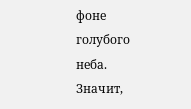фоне голубого неба. Значит,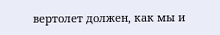вертолет должен, как мы и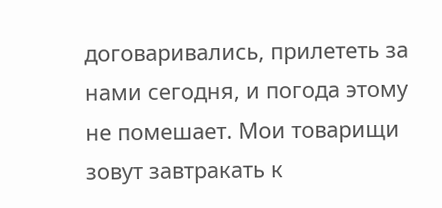договаривались, прилететь за нами сегодня, и погода этому не помешает. Мои товарищи зовут завтракать к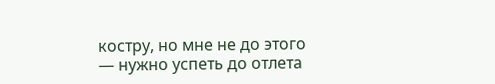костру, но мне не до этого — нужно успеть до отлета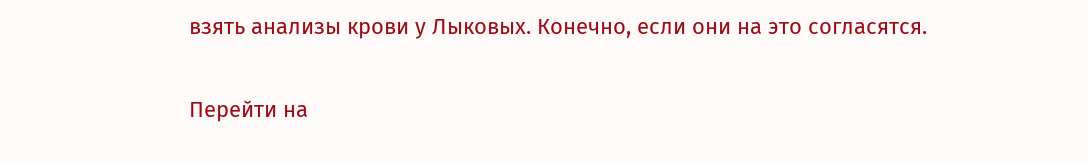взять анализы крови у Лыковых. Конечно, если они на это согласятся.

Перейти на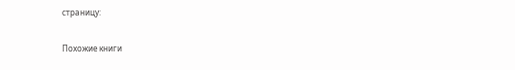страницу:

Похожие книги